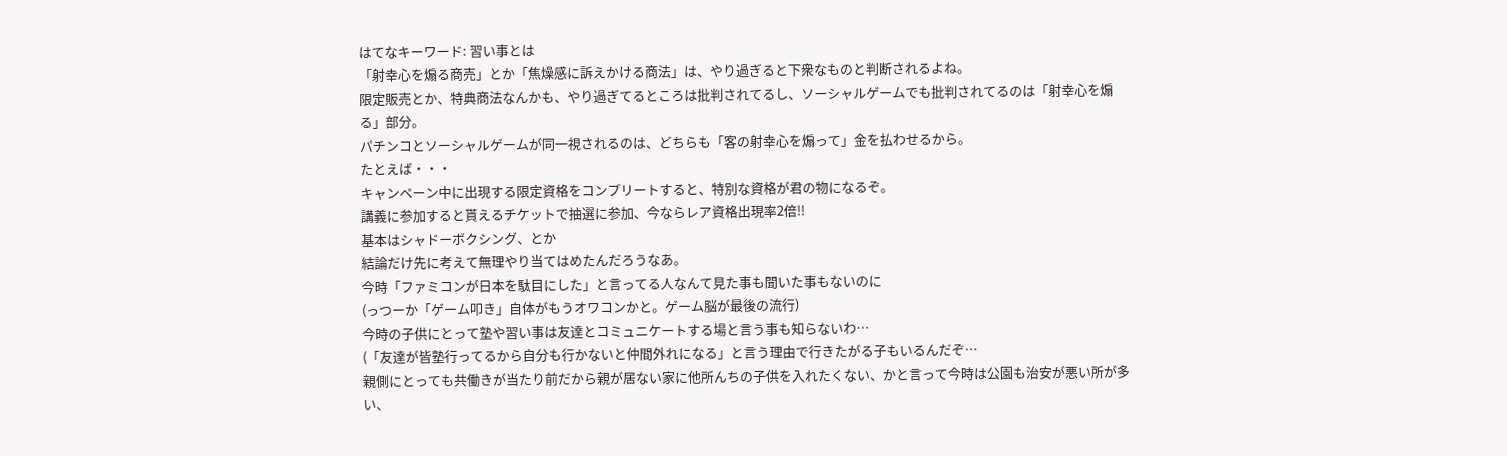はてなキーワード: 習い事とは
「射幸心を煽る商売」とか「焦燥感に訴えかける商法」は、やり過ぎると下衆なものと判断されるよね。
限定販売とか、特典商法なんかも、やり過ぎてるところは批判されてるし、ソーシャルゲームでも批判されてるのは「射幸心を煽る」部分。
パチンコとソーシャルゲームが同一視されるのは、どちらも「客の射幸心を煽って」金を払わせるから。
たとえば・・・
キャンペーン中に出現する限定資格をコンプリートすると、特別な資格が君の物になるぞ。
講義に参加すると貰えるチケットで抽選に参加、今ならレア資格出現率2倍!!
基本はシャドーボクシング、とか
結論だけ先に考えて無理やり当てはめたんだろうなあ。
今時「ファミコンが日本を駄目にした」と言ってる人なんて見た事も聞いた事もないのに
(っつーか「ゲーム叩き」自体がもうオワコンかと。ゲーム脳が最後の流行)
今時の子供にとって塾や習い事は友達とコミュニケートする場と言う事も知らないわ…
(「友達が皆塾行ってるから自分も行かないと仲間外れになる」と言う理由で行きたがる子もいるんだぞ…
親側にとっても共働きが当たり前だから親が居ない家に他所んちの子供を入れたくない、かと言って今時は公園も治安が悪い所が多い、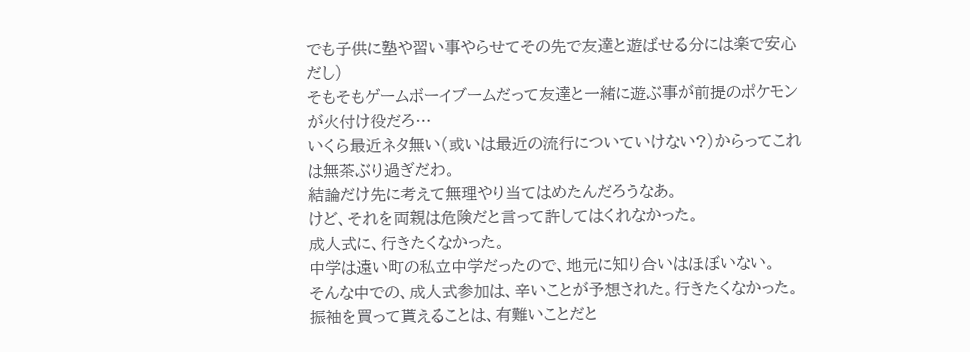でも子供に塾や習い事やらせてその先で友達と遊ばせる分には楽で安心だし)
そもそもゲームボーイブームだって友達と一緒に遊ぶ事が前提のポケモンが火付け役だろ…
いくら最近ネタ無い(或いは最近の流行についていけない?)からってこれは無茶ぶり過ぎだわ。
結論だけ先に考えて無理やり当てはめたんだろうなあ。
けど、それを両親は危険だと言って許してはくれなかった。
成人式に、行きたくなかった。
中学は遠い町の私立中学だったので、地元に知り合いはほぼいない。
そんな中での、成人式参加は、辛いことが予想された。行きたくなかった。
振袖を買って貰えることは、有難いことだと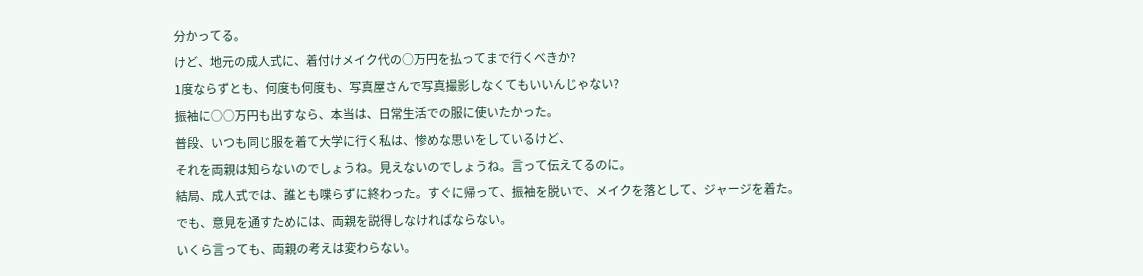分かってる。
けど、地元の成人式に、着付けメイク代の○万円を払ってまで行くべきか?
1度ならずとも、何度も何度も、写真屋さんで写真撮影しなくてもいいんじゃない?
振袖に○○万円も出すなら、本当は、日常生活での服に使いたかった。
普段、いつも同じ服を着て大学に行く私は、惨めな思いをしているけど、
それを両親は知らないのでしょうね。見えないのでしょうね。言って伝えてるのに。
結局、成人式では、誰とも喋らずに終わった。すぐに帰って、振袖を脱いで、メイクを落として、ジャージを着た。
でも、意見を通すためには、両親を説得しなければならない。
いくら言っても、両親の考えは変わらない。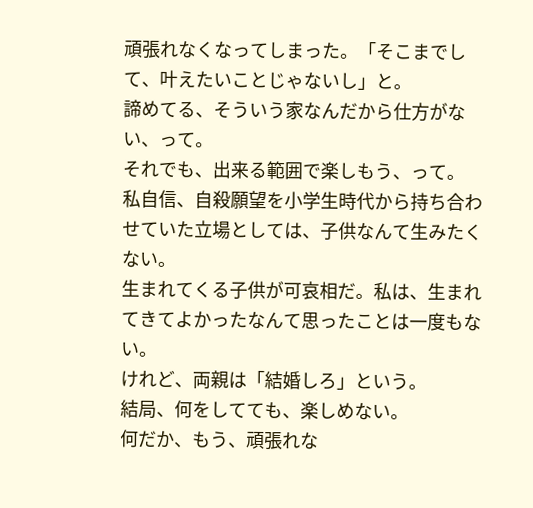頑張れなくなってしまった。「そこまでして、叶えたいことじゃないし」と。
諦めてる、そういう家なんだから仕方がない、って。
それでも、出来る範囲で楽しもう、って。
私自信、自殺願望を小学生時代から持ち合わせていた立場としては、子供なんて生みたくない。
生まれてくる子供が可哀相だ。私は、生まれてきてよかったなんて思ったことは一度もない。
けれど、両親は「結婚しろ」という。
結局、何をしてても、楽しめない。
何だか、もう、頑張れな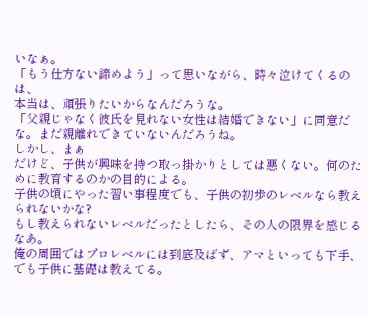いなぁ。
「もう仕方ない諦めよう」って思いながら、時々泣けてくるのは、
本当は、頑張りたいからなんだろうな。
「父親じゃなく彼氏を見れない女性は結婚できない」に同意だな。まだ親離れできていないんだろうね。
しかし、まぁ
だけど、子供が興味を持つ取っ掛かりとしては悪くない。何のために教育するのかの目的による。
子供の頃にやった習い事程度でも、子供の初歩のレベルなら教えられないかな?
もし教えられないレベルだったとしたら、その人の限界を感じるなあ。
俺の周囲ではプロレベルには到底及ばず、アマといっても下手、でも子供に基礎は教えてる。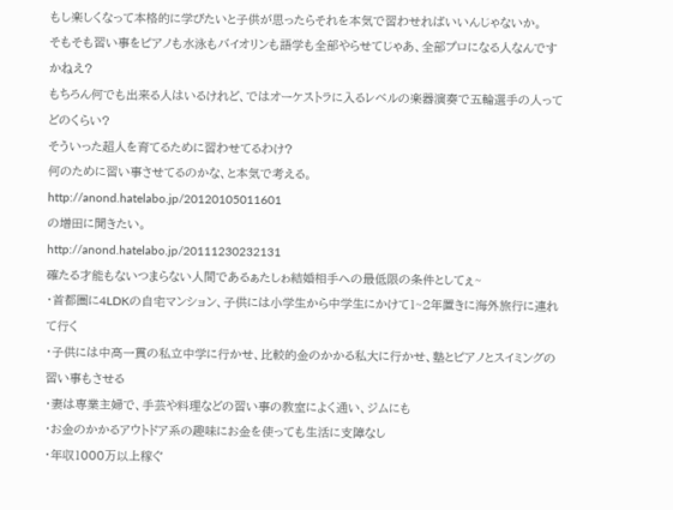もし楽しくなって本格的に学びたいと子供が思ったらそれを本気で習わせればいいんじゃないか。
そもそも習い事をピアノも水泳もバイオリンも語学も全部やらせてじゃあ、全部プロになる人なんですかねえ?
もちろん何でも出来る人はいるけれど、ではオーケストラに入るレベルの楽器演奏で五輪選手の人ってどのくらい?
そういった超人を育てるために習わせてるわけ?
何のために習い事させてるのかな、と本気で考える。
http://anond.hatelabo.jp/20120105011601
の増田に聞きたい。
http://anond.hatelabo.jp/20111230232131
確たる才能もないつまらない人間であるぁたしゎ結婚相手への最低限の条件としてぇ~
・首都圏に4LDKの自宅マンション、子供には小学生から中学生にかけて1~2年置きに海外旅行に連れて行く
・子供には中高一貫の私立中学に行かせ、比較的金のかかる私大に行かせ、塾とピアノとスイミングの習い事もさせる
・妻は専業主婦で、手芸や料理などの習い事の教室によく通い、ジムにも
・お金のかかるアウトドア系の趣味にお金を使っても生活に支障なし
・年収1000万以上稼ぐ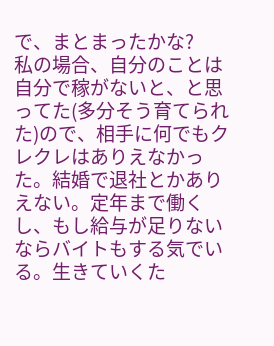で、まとまったかな?
私の場合、自分のことは自分で稼がないと、と思ってた(多分そう育てられた)ので、相手に何でもクレクレはありえなかった。結婚で退社とかありえない。定年まで働くし、もし給与が足りないならバイトもする気でいる。生きていくた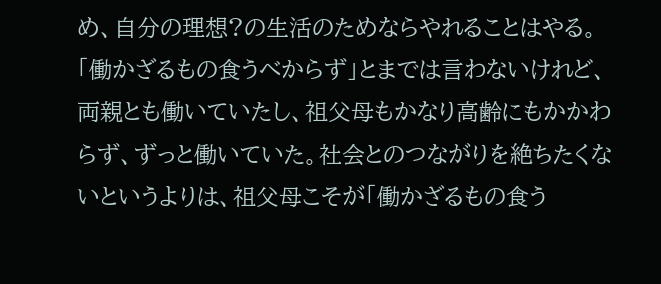め、自分の理想?の生活のためならやれることはやる。
「働かざるもの食うべからず」とまでは言わないけれど、両親とも働いていたし、祖父母もかなり高齢にもかかわらず、ずっと働いていた。社会とのつながりを絶ちたくないというよりは、祖父母こそが「働かざるもの食う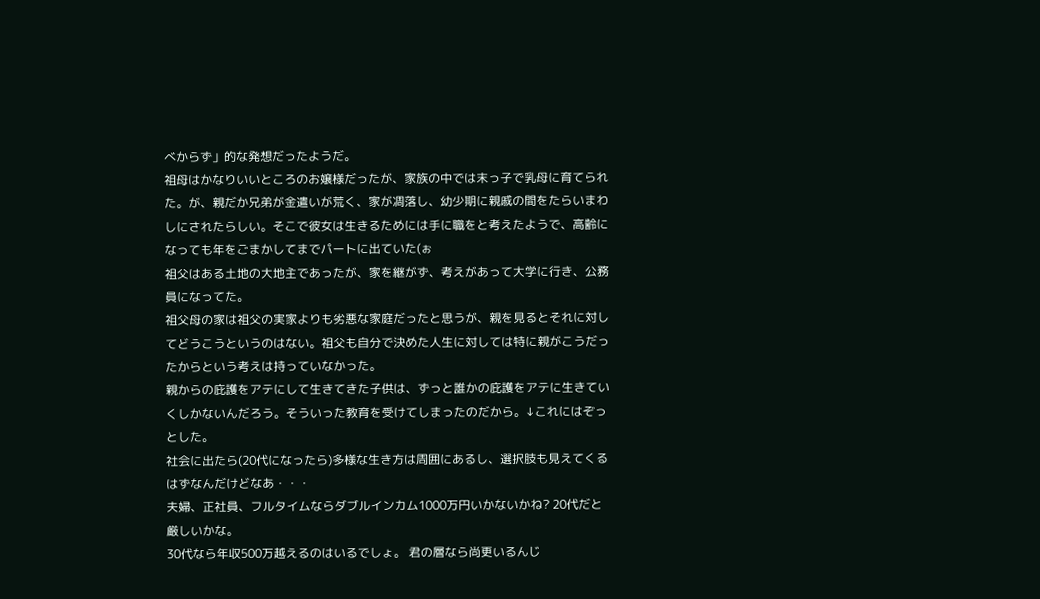べからず」的な発想だったようだ。
祖母はかなりいいところのお嬢様だったが、家族の中では末っ子で乳母に育てられた。が、親だか兄弟が金遣いが荒く、家が凋落し、幼少期に親戚の間をたらいまわしにされたらしい。そこで彼女は生きるためには手に職をと考えたようで、高齢になっても年をごまかしてまでパートに出ていた(ぉ
祖父はある土地の大地主であったが、家を継がず、考えがあって大学に行き、公務員になってた。
祖父母の家は祖父の実家よりも劣悪な家庭だったと思うが、親を見るとそれに対してどうこうというのはない。祖父も自分で決めた人生に対しては特に親がこうだったからという考えは持っていなかった。
親からの庇護をアテにして生きてきた子供は、ずっと誰かの庇護をアテに生きていくしかないんだろう。そういった教育を受けてしまったのだから。↓これにはぞっとした。
社会に出たら(20代になったら)多様な生き方は周囲にあるし、選択肢も見えてくるはずなんだけどなあ・・・
夫婦、正社員、フルタイムならダブルインカム1000万円いかないかね? 20代だと厳しいかな。
30代なら年収500万越えるのはいるでしょ。 君の層なら尚更いるんじ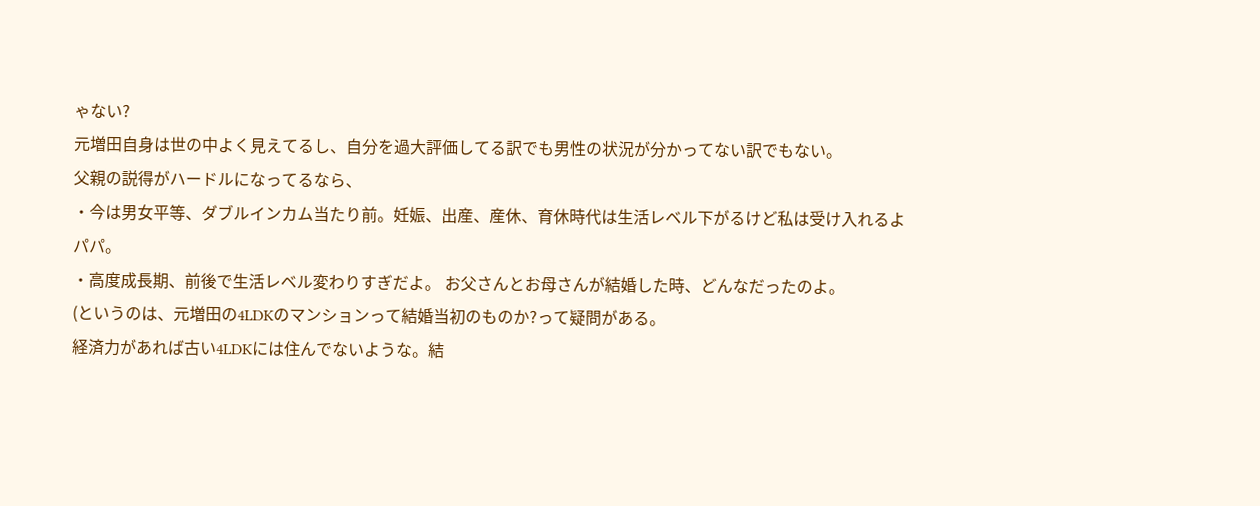ゃない?
元増田自身は世の中よく見えてるし、自分を過大評価してる訳でも男性の状況が分かってない訳でもない。
父親の説得がハードルになってるなら、
・今は男女平等、ダブルインカム当たり前。妊娠、出産、産休、育休時代は生活レベル下がるけど私は受け入れるよパパ。
・高度成長期、前後で生活レベル変わりすぎだよ。 お父さんとお母さんが結婚した時、どんなだったのよ。
(というのは、元増田の4LDKのマンションって結婚当初のものか?って疑問がある。
経済力があれば古い4LDKには住んでないような。結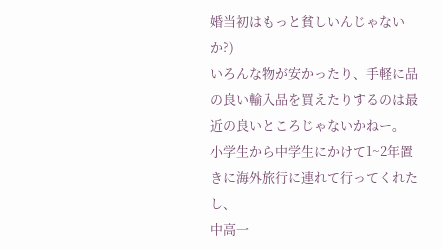婚当初はもっと貧しいんじゃないか?)
いろんな物が安かったり、手軽に品の良い輸入品を買えたりするのは最近の良いところじゃないかねー。
小学生から中学生にかけて1~2年置きに海外旅行に連れて行ってくれたし、
中高一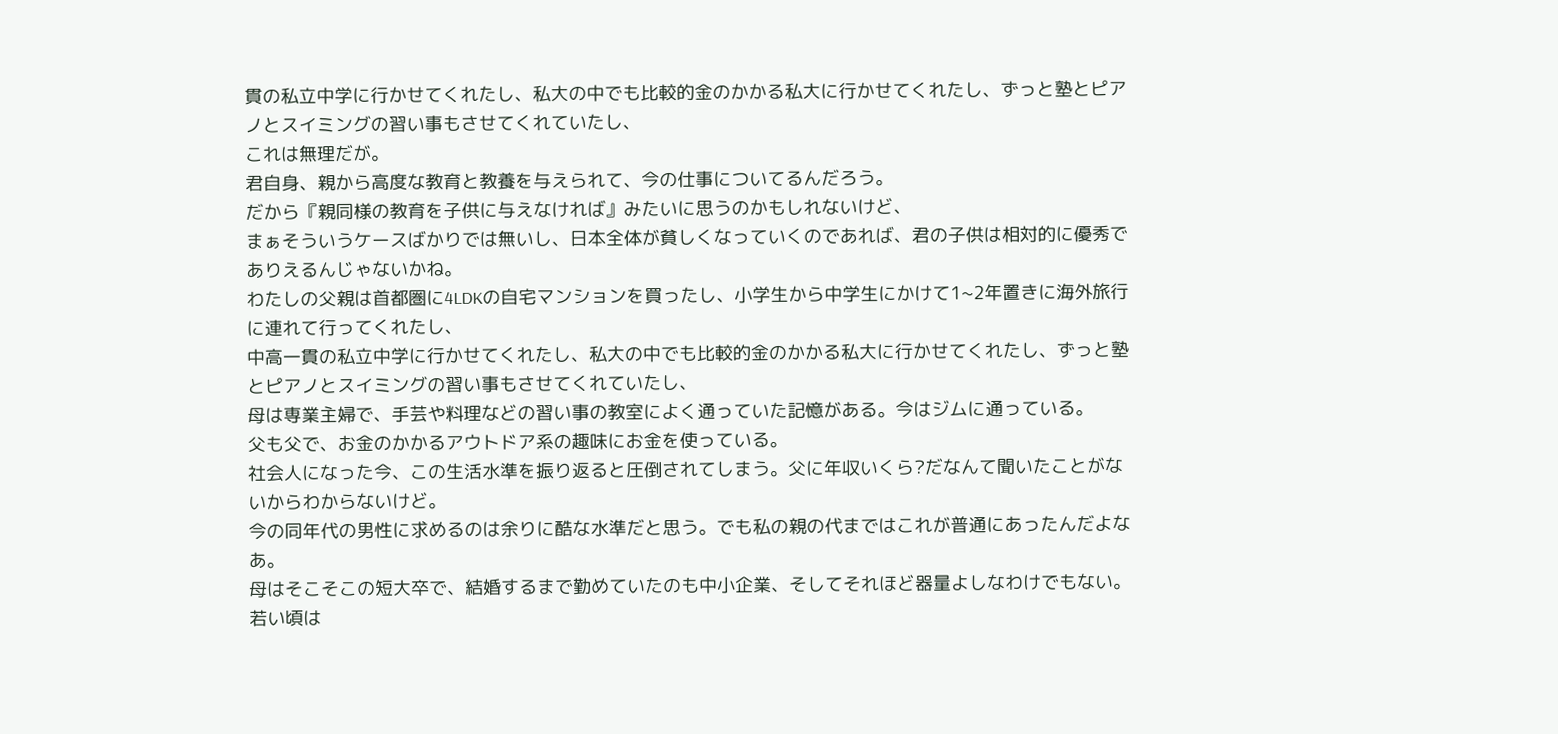貫の私立中学に行かせてくれたし、私大の中でも比較的金のかかる私大に行かせてくれたし、ずっと塾とピアノとスイミングの習い事もさせてくれていたし、
これは無理だが。
君自身、親から高度な教育と教養を与えられて、今の仕事についてるんだろう。
だから『親同様の教育を子供に与えなければ』みたいに思うのかもしれないけど、
まぁそういうケースばかりでは無いし、日本全体が貧しくなっていくのであれば、君の子供は相対的に優秀でありえるんじゃないかね。
わたしの父親は首都圏に4LDKの自宅マンションを買ったし、小学生から中学生にかけて1~2年置きに海外旅行に連れて行ってくれたし、
中高一貫の私立中学に行かせてくれたし、私大の中でも比較的金のかかる私大に行かせてくれたし、ずっと塾とピアノとスイミングの習い事もさせてくれていたし、
母は専業主婦で、手芸や料理などの習い事の教室によく通っていた記憶がある。今はジムに通っている。
父も父で、お金のかかるアウトドア系の趣味にお金を使っている。
社会人になった今、この生活水準を振り返ると圧倒されてしまう。父に年収いくら?だなんて聞いたことがないからわからないけど。
今の同年代の男性に求めるのは余りに酷な水準だと思う。でも私の親の代まではこれが普通にあったんだよなあ。
母はそこそこの短大卒で、結婚するまで勤めていたのも中小企業、そしてそれほど器量よしなわけでもない。
若い頃は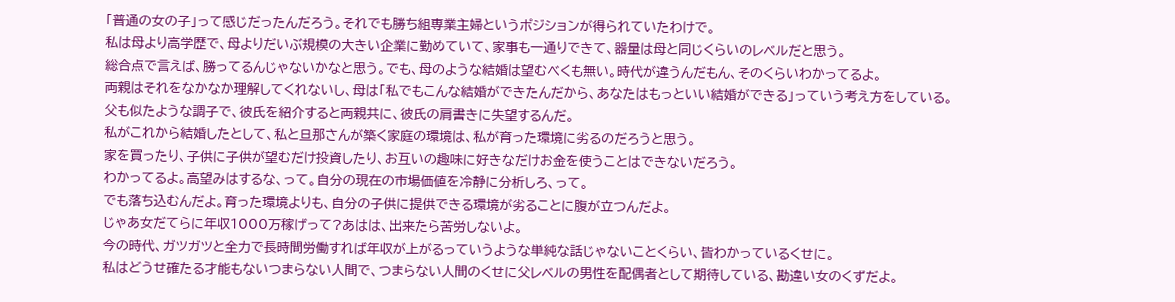「普通の女の子」って感じだったんだろう。それでも勝ち組専業主婦というポジションが得られていたわけで。
私は母より高学歴で、母よりだいぶ規模の大きい企業に勤めていて、家事も一通りできて、器量は母と同じくらいのレベルだと思う。
総合点で言えば、勝ってるんじゃないかなと思う。でも、母のような結婚は望むべくも無い。時代が違うんだもん、そのくらいわかってるよ。
両親はそれをなかなか理解してくれないし、母は「私でもこんな結婚ができたんだから、あなたはもっといい結婚ができる」っていう考え方をしている。
父も似たような調子で、彼氏を紹介すると両親共に、彼氏の肩書きに失望するんだ。
私がこれから結婚したとして、私と旦那さんが築く家庭の環境は、私が育った環境に劣るのだろうと思う。
家を買ったり、子供に子供が望むだけ投資したり、お互いの趣味に好きなだけお金を使うことはできないだろう。
わかってるよ。高望みはするな、って。自分の現在の市場価値を冷静に分析しろ、って。
でも落ち込むんだよ。育った環境よりも、自分の子供に提供できる環境が劣ることに腹が立つんだよ。
じゃあ女だてらに年収1000万稼げって?あはは、出来たら苦労しないよ。
今の時代、ガツガツと全力で長時間労働すれば年収が上がるっていうような単純な話じゃないことくらい、皆わかっているくせに。
私はどうせ確たる才能もないつまらない人間で、つまらない人間のくせに父レベルの男性を配偶者として期待している、勘違い女のくずだよ。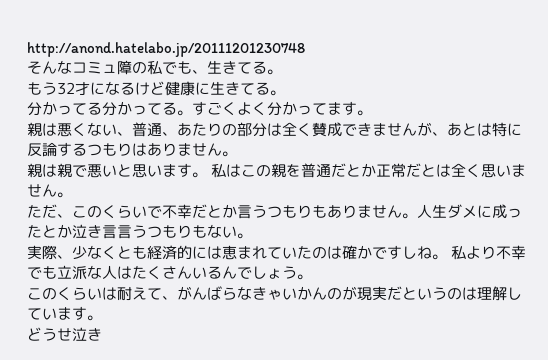http://anond.hatelabo.jp/20111201230748
そんなコミュ障の私でも、生きてる。
もう32才になるけど健康に生きてる。
分かってる分かってる。すごくよく分かってます。
親は悪くない、普通、あたりの部分は全く賛成できませんが、あとは特に反論するつもりはありません。
親は親で悪いと思います。 私はこの親を普通だとか正常だとは全く思いません。
ただ、このくらいで不幸だとか言うつもりもありません。人生ダメに成ったとか泣き言言うつもりもない。
実際、少なくとも経済的には恵まれていたのは確かですしね。 私より不幸でも立派な人はたくさんいるんでしょう。
このくらいは耐えて、がんばらなきゃいかんのが現実だというのは理解しています。
どうせ泣き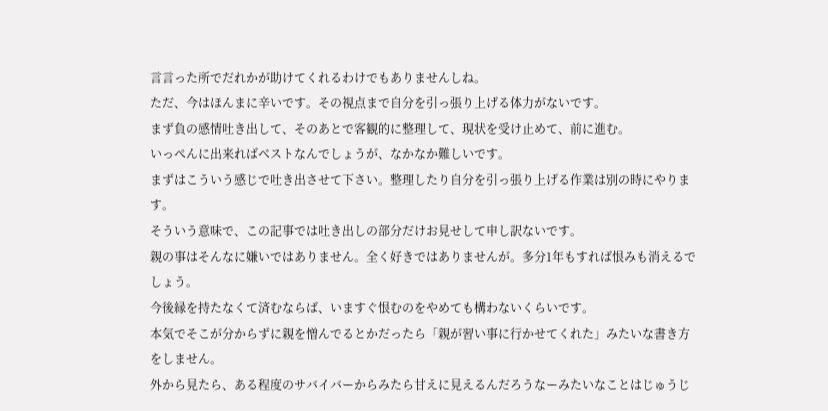言言った所でだれかが助けてくれるわけでもありませんしね。
ただ、今はほんまに辛いです。その視点まで自分を引っ張り上げる体力がないです。
まず負の感情吐き出して、そのあとで客観的に整理して、現状を受け止めて、前に進む。
いっぺんに出来ればベストなんでしょうが、なかなか難しいです。
まずはこういう感じで吐き出させて下さい。整理したり自分を引っ張り上げる作業は別の時にやります。
そういう意味で、この記事では吐き出しの部分だけお見せして申し訳ないです。
親の事はそんなに嫌いではありません。全く好きではありませんが。多分1年もすれば恨みも消えるでしょう。
今後縁を持たなくて済むならば、いますぐ恨むのをやめても構わないくらいです。
本気でそこが分からずに親を憎んでるとかだったら「親が習い事に行かせてくれた」みたいな書き方をしません。
外から見たら、ある程度のサバイバーからみたら甘えに見えるんだろうなーみたいなことはじゅうじ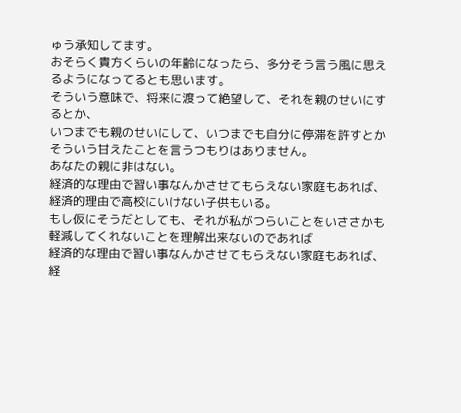ゅう承知してます。
おそらく貴方くらいの年齢になったら、多分そう言う風に思えるようになってるとも思います。
そういう意味で、将来に渡って絶望して、それを親のせいにするとか、
いつまでも親のせいにして、いつまでも自分に停滞を許すとかそういう甘えたことを言うつもりはありません。
あなたの親に非はない。
経済的な理由で習い事なんかさせてもらえない家庭もあれば、経済的理由で高校にいけない子供もいる。
もし仮にそうだとしても、それが私がつらいことをいささかも軽減してくれないことを理解出来ないのであれば
経済的な理由で習い事なんかさせてもらえない家庭もあれば、経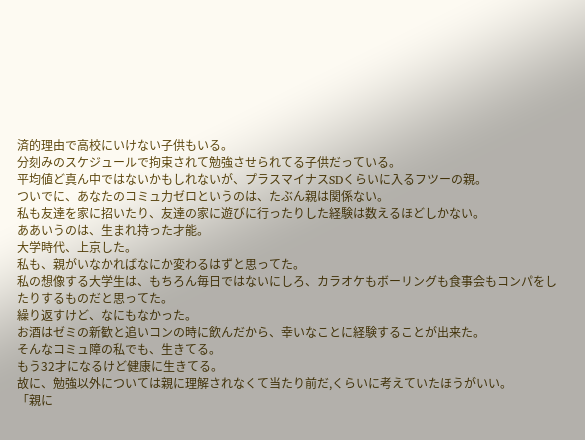済的理由で高校にいけない子供もいる。
分刻みのスケジュールで拘束されて勉強させられてる子供だっている。
平均値ど真ん中ではないかもしれないが、プラスマイナスSDくらいに入るフツーの親。
ついでに、あなたのコミュ力ゼロというのは、たぶん親は関係ない。
私も友達を家に招いたり、友達の家に遊びに行ったりした経験は数えるほどしかない。
ああいうのは、生まれ持った才能。
大学時代、上京した。
私も、親がいなかればなにか変わるはずと思ってた。
私の想像する大学生は、もちろん毎日ではないにしろ、カラオケもボーリングも食事会もコンパをしたりするものだと思ってた。
繰り返すけど、なにもなかった。
お酒はゼミの新歓と追いコンの時に飲んだから、幸いなことに経験することが出来た。
そんなコミュ障の私でも、生きてる。
もう32才になるけど健康に生きてる。
故に、勉強以外については親に理解されなくて当たり前だ,くらいに考えていたほうがいい。
「親に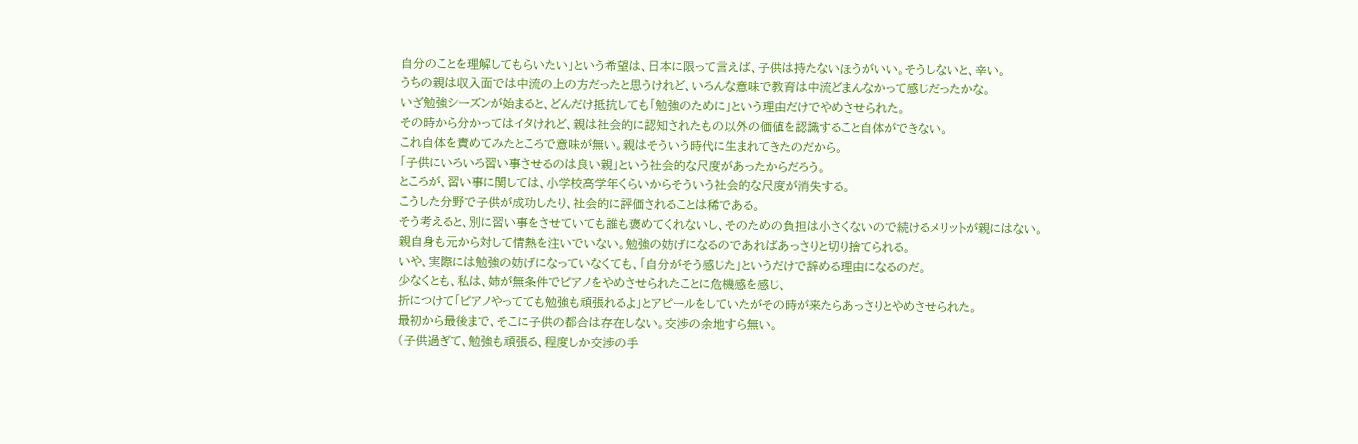自分のことを理解してもらいたい」という希望は、日本に限って言えば、子供は持たないほうがいい。そうしないと、辛い。
うちの親は収入面では中流の上の方だったと思うけれど、いろんな意味で教育は中流どまんなかって感じだったかな。
いざ勉強シーズンが始まると、どんだけ抵抗しても「勉強のために」という理由だけでやめさせられた。
その時から分かってはイタけれど、親は社会的に認知されたもの以外の価値を認識すること自体ができない。
これ自体を責めてみたところで意味が無い。親はそういう時代に生まれてきたのだから。
「子供にいろいろ習い事させるのは良い親」という社会的な尺度があったからだろう。
ところが、習い事に関しては、小学校高学年くらいからそういう社会的な尺度が消失する。
こうした分野で子供が成功したり、社会的に評価されることは稀である。
そう考えると、別に習い事をさせていても誰も褒めてくれないし、そのための負担は小さくないので続けるメリットが親にはない。
親自身も元から対して情熱を注いでいない。勉強の妨げになるのであればあっさりと切り捨てられる。
いや、実際には勉強の妨げになっていなくても、「自分がそう感じた」というだけで辞める理由になるのだ。
少なくとも、私は、姉が無条件でピアノをやめさせられたことに危機感を感じ、
折につけて「ピアノやってても勉強も頑張れるよ」とアピールをしていたがその時が来たらあっさりとやめさせられた。
最初から最後まで、そこに子供の都合は存在しない。交渉の余地すら無い。
(子供過ぎて、勉強も頑張る、程度しか交渉の手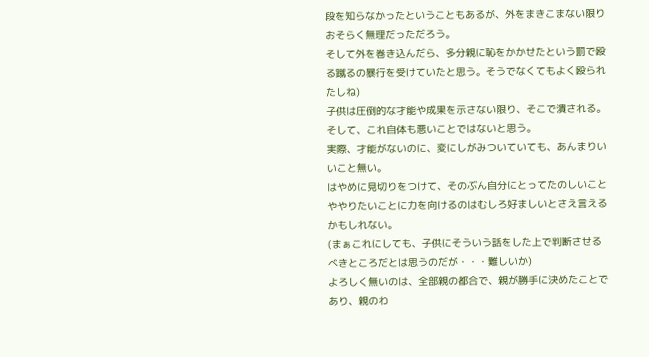段を知らなかったということもあるが、外をまきこまない限りおそらく無理だっただろう。
そして外を巻き込んだら、多分親に恥をかかせたという罰で殴る蹴るの暴行を受けていたと思う。そうでなくてもよく殴られたしね)
子供は圧倒的な才能や成果を示さない限り、そこで潰される。
そして、これ自体も悪いことではないと思う。
実際、才能がないのに、変にしがみついていても、あんまりいいこと無い。
はやめに見切りをつけて、そのぶん自分にとってたのしいことややりたいことに力を向けるのはむしろ好ましいとさえ言えるかもしれない。
(まぁこれにしても、子供にそういう話をした上で判断させるべきところだとは思うのだが・・・難しいか)
よろしく無いのは、全部親の都合で、親が勝手に決めたことであり、親のわ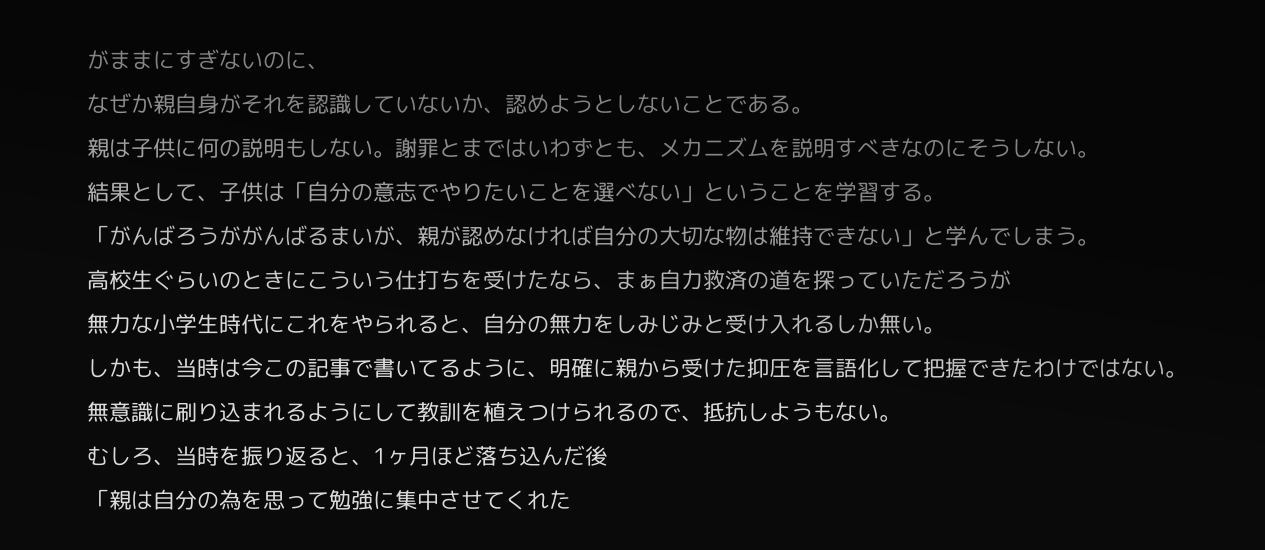がままにすぎないのに、
なぜか親自身がそれを認識していないか、認めようとしないことである。
親は子供に何の説明もしない。謝罪とまではいわずとも、メカニズムを説明すべきなのにそうしない。
結果として、子供は「自分の意志でやりたいことを選べない」ということを学習する。
「がんばろうががんばるまいが、親が認めなければ自分の大切な物は維持できない」と学んでしまう。
高校生ぐらいのときにこういう仕打ちを受けたなら、まぁ自力救済の道を探っていただろうが
無力な小学生時代にこれをやられると、自分の無力をしみじみと受け入れるしか無い。
しかも、当時は今この記事で書いてるように、明確に親から受けた抑圧を言語化して把握できたわけではない。
無意識に刷り込まれるようにして教訓を植えつけられるので、抵抗しようもない。
むしろ、当時を振り返ると、1ヶ月ほど落ち込んだ後
「親は自分の為を思って勉強に集中させてくれた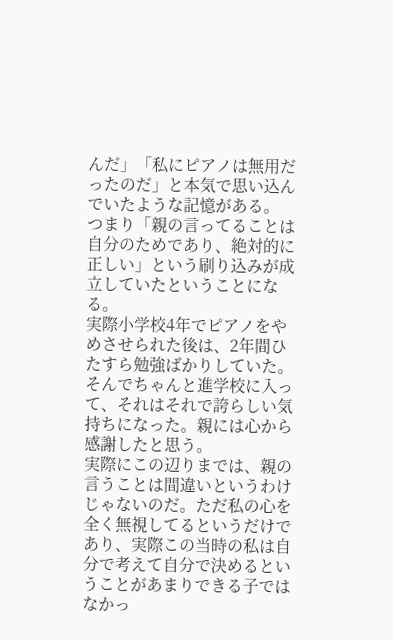んだ」「私にピアノは無用だったのだ」と本気で思い込んでいたような記憶がある。
つまり「親の言ってることは自分のためであり、絶対的に正しい」という刷り込みが成立していたということになる。
実際小学校4年でピアノをやめさせられた後は、2年間ひたすら勉強ばかりしていた。
そんでちゃんと進学校に入って、それはそれで誇らしい気持ちになった。親には心から感謝したと思う。
実際にこの辺りまでは、親の言うことは間違いというわけじゃないのだ。ただ私の心を全く無視してるというだけであり、実際この当時の私は自分で考えて自分で決めるということがあまりできる子ではなかっ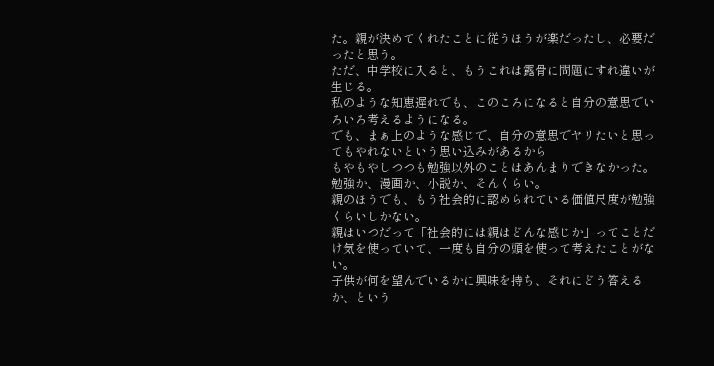た。親が決めてくれたことに従うほうが楽だったし、必要だったと思う。
ただ、中学校に入ると、もうこれは露骨に問題にすれ違いが生じる。
私のような知恵遅れでも、このころになると自分の意思でいろいろ考えるようになる。
でも、まぁ上のような感じで、自分の意思でヤリたいと思ってもやれないという思い込みがあるから
もやもやしつつも勉強以外のことはあんまりできなかった。勉強か、漫画か、小説か、そんくらい。
親のほうでも、もう社会的に認められている価値尺度が勉強くらいしかない。
親はいつだって「社会的には親はどんな感じか」ってことだけ気を使っていて、一度も自分の頭を使って考えたことがない。
子供が何を望んでいるかに興味を持ち、それにどう答えるか、という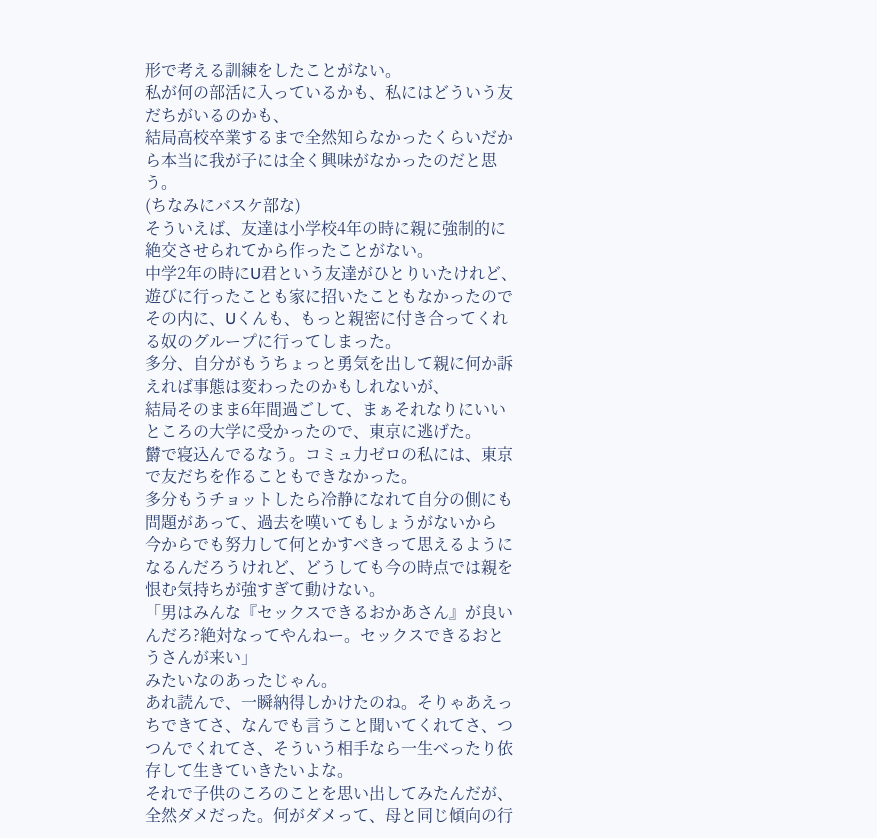形で考える訓練をしたことがない。
私が何の部活に入っているかも、私にはどういう友だちがいるのかも、
結局高校卒業するまで全然知らなかったくらいだから本当に我が子には全く興味がなかったのだと思う。
(ちなみにバスケ部な)
そういえば、友達は小学校4年の時に親に強制的に絶交させられてから作ったことがない。
中学2年の時にU君という友達がひとりいたけれど、遊びに行ったことも家に招いたこともなかったので
その内に、Uくんも、もっと親密に付き合ってくれる奴のグループに行ってしまった。
多分、自分がもうちょっと勇気を出して親に何か訴えれば事態は変わったのかもしれないが、
結局そのまま6年間過ごして、まぁそれなりにいいところの大学に受かったので、東京に逃げた。
欝で寝込んでるなう。コミュ力ゼロの私には、東京で友だちを作ることもできなかった。
多分もうチョットしたら冷静になれて自分の側にも問題があって、過去を嘆いてもしょうがないから
今からでも努力して何とかすべきって思えるようになるんだろうけれど、どうしても今の時点では親を恨む気持ちが強すぎて動けない。
「男はみんな『セックスできるおかあさん』が良いんだろ?絶対なってやんねー。セックスできるおとうさんが来い」
みたいなのあったじゃん。
あれ読んで、一瞬納得しかけたのね。そりゃあえっちできてさ、なんでも言うこと聞いてくれてさ、つつんでくれてさ、そういう相手なら一生べったり依存して生きていきたいよな。
それで子供のころのことを思い出してみたんだが、全然ダメだった。何がダメって、母と同じ傾向の行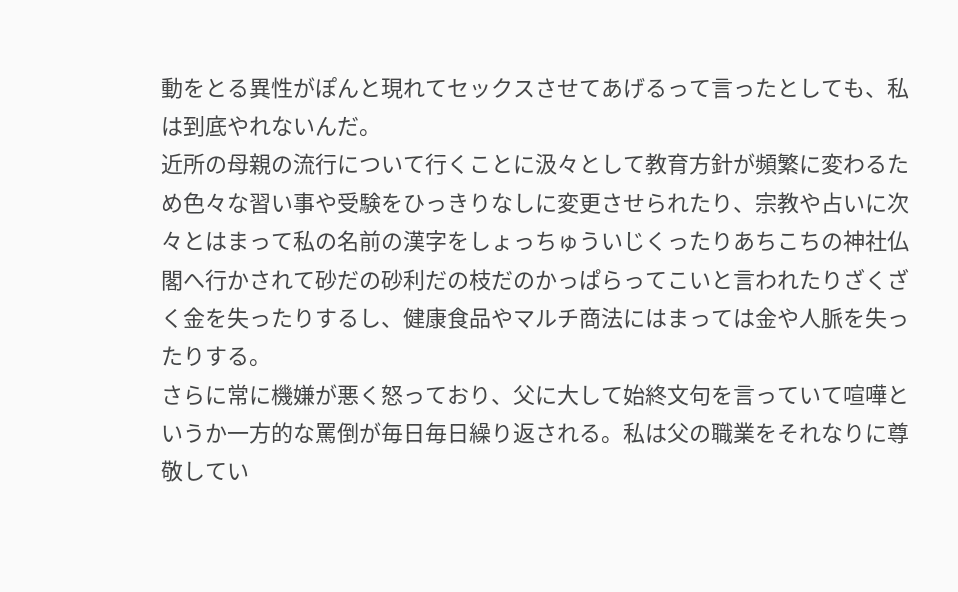動をとる異性がぽんと現れてセックスさせてあげるって言ったとしても、私は到底やれないんだ。
近所の母親の流行について行くことに汲々として教育方針が頻繁に変わるため色々な習い事や受験をひっきりなしに変更させられたり、宗教や占いに次々とはまって私の名前の漢字をしょっちゅういじくったりあちこちの神社仏閣へ行かされて砂だの砂利だの枝だのかっぱらってこいと言われたりざくざく金を失ったりするし、健康食品やマルチ商法にはまっては金や人脈を失ったりする。
さらに常に機嫌が悪く怒っており、父に大して始終文句を言っていて喧嘩というか一方的な罵倒が毎日毎日繰り返される。私は父の職業をそれなりに尊敬してい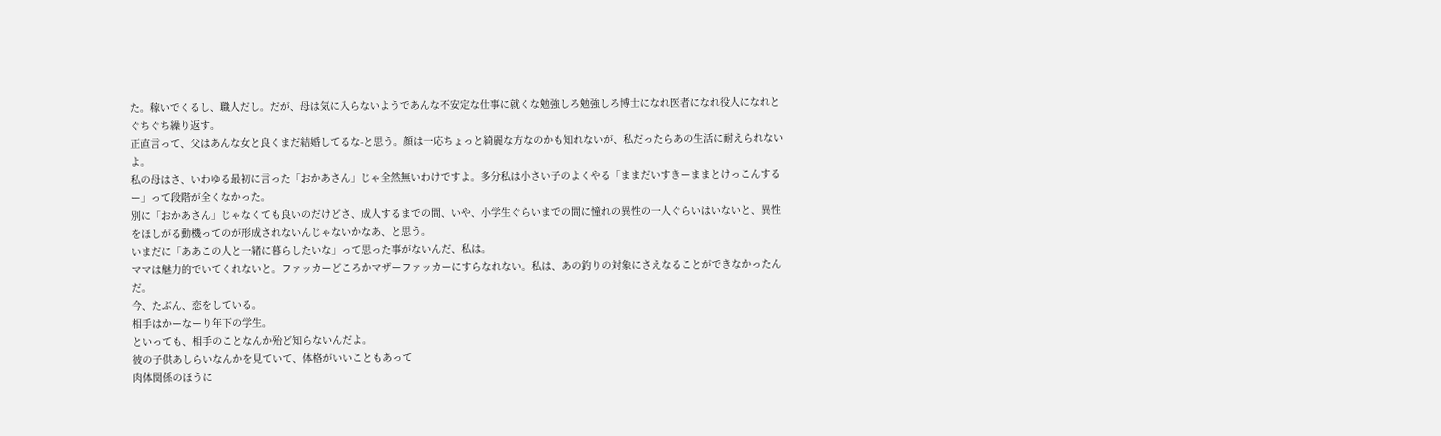た。稼いでくるし、職人だし。だが、母は気に入らないようであんな不安定な仕事に就くな勉強しろ勉強しろ博士になれ医者になれ役人になれとぐちぐち繰り返す。
正直言って、父はあんな女と良くまだ結婚してるな-と思う。顔は一応ちょっと綺麗な方なのかも知れないが、私だったらあの生活に耐えられないよ。
私の母はさ、いわゆる最初に言った「おかあさん」じゃ全然無いわけですよ。多分私は小さい子のよくやる「ままだいすきーままとけっこんするー」って段階が全くなかった。
別に「おかあさん」じゃなくても良いのだけどさ、成人するまでの間、いや、小学生ぐらいまでの間に憧れの異性の一人ぐらいはいないと、異性をほしがる動機ってのが形成されないんじゃないかなあ、と思う。
いまだに「ああこの人と一緒に暮らしたいな」って思った事がないんだ、私は。
ママは魅力的でいてくれないと。ファッカーどころかマザーファッカーにすらなれない。私は、あの釣りの対象にさえなることができなかったんだ。
今、たぶん、恋をしている。
相手はかーなーり年下の学生。
といっても、相手のことなんか殆ど知らないんだよ。
彼の子供あしらいなんかを見ていて、体格がいいこともあって
肉体関係のほうに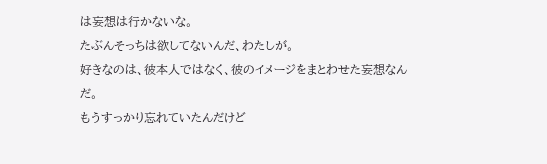は妄想は行かないな。
たぶんそっちは欲してないんだ、わたしが。
好きなのは、彼本人ではなく、彼のイメージをまとわせた妄想なんだ。
もうすっかり忘れていたんだけど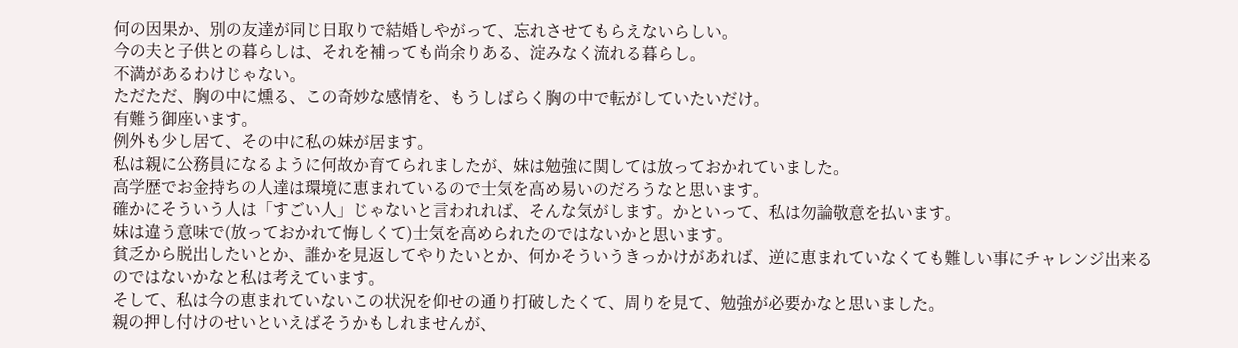何の因果か、別の友達が同じ日取りで結婚しやがって、忘れさせてもらえないらしい。
今の夫と子供との暮らしは、それを補っても尚余りある、淀みなく流れる暮らし。
不満があるわけじゃない。
ただただ、胸の中に燻る、この奇妙な感情を、もうしばらく胸の中で転がしていたいだけ。
有難う御座います。
例外も少し居て、その中に私の妹が居ます。
私は親に公務員になるように何故か育てられましたが、妹は勉強に関しては放っておかれていました。
高学歴でお金持ちの人達は環境に恵まれているので士気を高め易いのだろうなと思います。
確かにそういう人は「すごい人」じゃないと言われれば、そんな気がします。かといって、私は勿論敬意を払います。
妹は違う意味で(放っておかれて悔しくて)士気を高められたのではないかと思います。
貧乏から脱出したいとか、誰かを見返してやりたいとか、何かそういうきっかけがあれば、逆に恵まれていなくても難しい事にチャレンジ出来るのではないかなと私は考えています。
そして、私は今の恵まれていないこの状況を仰せの通り打破したくて、周りを見て、勉強が必要かなと思いました。
親の押し付けのせいといえばそうかもしれませんが、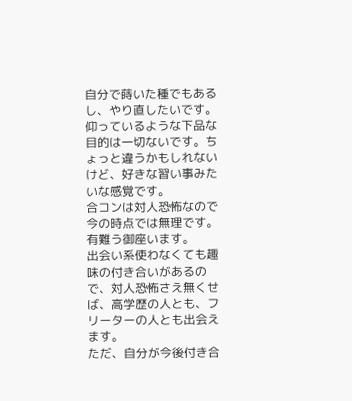自分で蒔いた種でもあるし、やり直したいです。
仰っているような下品な目的は一切ないです。ちょっと違うかもしれないけど、好きな習い事みたいな感覚です。
合コンは対人恐怖なので今の時点では無理です。有難う御座います。
出会い系使わなくても趣味の付き合いがあるので、対人恐怖さえ無くせば、高学歴の人とも、フリーターの人とも出会えます。
ただ、自分が今後付き合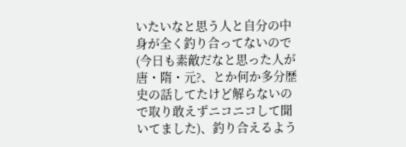いたいなと思う人と自分の中身が全く釣り合ってないので(今日も素敵だなと思った人が唐・隋・元?、とか何か多分歴史の話してたけど解らないので取り敢えずニコニコして聞いてました)、釣り合えるよう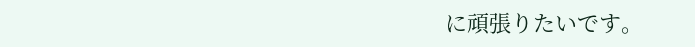に頑張りたいです。